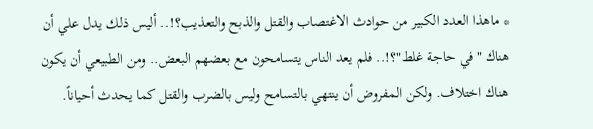* ماهذا العدد الكبير من حوادث الاغتصاب والقتل والذبح والتعذيب؟!.. أليس ذلك يدل علي أن هناك "في حاجة غلط"؟!.. فلم يعد الناس يتسامحون مع بعضهم البعض.. ومن الطبيعي أن يكون هناك اختلاف. ولكن المفروض أن ينتهي بالتسامح وليس بالضرب والقتل كما يحدث أحياناً.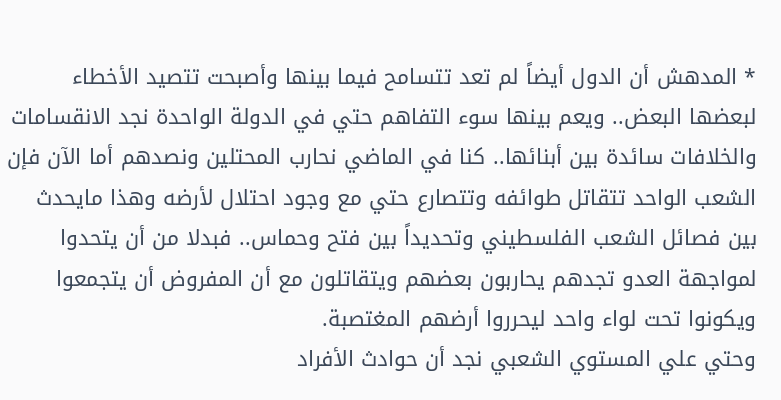* المدهش أن الدول أيضاً لم تعد تتسامح فيما بينها وأصبحت تتصيد الأخطاء لبعضها البعض.. ويعم بينها سوء التفاهم حتي في الدولة الواحدة نجد الانقسامات والخلافات سائدة بين أبنائها.. كنا في الماضي نحارب المحتلين ونصدهم أما الآن فإن الشعب الواحد تتقاتل طوائفه وتتصارع حتي مع وجود احتلال لأرضه وهذا مايحدث بين فصائل الشعب الفلسطيني وتحديداً بين فتح وحماس.. فبدلا من أن يتحدوا لمواجهة العدو تجدهم يحاربون بعضهم ويتقاتلون مع أن المفروض أن يتجمعوا ويكونوا تحت لواء واحد ليحرروا أرضهم المغتصبة.
وحتي علي المستوي الشعبي نجد أن حوادث الأفراد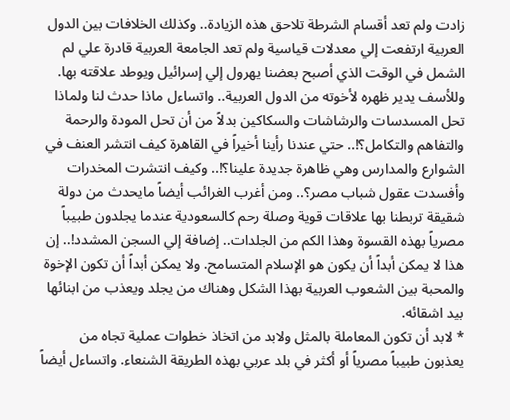زادت ولم تعد أقسام الشرطة تلاحق هذه الزيادة.. وكذلك الخلافات بين الدول العربية ارتفعت إلي معدلات قياسية ولم تعد الجامعة العربية قادرة علي لم الشمل في الوقت الذي أصبح بعضنا يهرول إلي إسرائيل ويوطد علاقته بها. وللأسف يدير ظهره لأخوته من الدول العربية.. واتساءل ماذا حدث لنا ولماذا تحل المسدسات والرشاشات والسكاكين بدلاً من أن تحل المودة والرحمة والتفاهم والتكامل؟!.. حتي عندنا رأينا أخيراً في القاهرة كيف انتشر العنف في الشوارع والمدارس وهي ظاهرة جديدة علينا؟!.. وكيف انتشرت المخدرات وأفسدت عقول شباب مصر؟.. ومن أغرب الغرائب أيضاً مايحدث من دولة شقيقة تربطنا بها علاقات قوية وصلة رحم كالسعودية عندما يجلدون طبيباً مصرياً بهذه القسوة وهذا الكم من الجلدات.. إضافة إلي السجن المشدد!.. إن هذا لا يمكن أبداً أن يكون هو الإسلام المتسامح. ولا يمكن أبداً أن تكون الإخوة والمحبة بين الشعوب العربية بهذا الشكل وهناك من يجلد ويعذب من ابنائها بيد اشقائه.
* لابد أن تكون المعاملة بالمثل ولابد من اتخاذ خطوات عملية تجاه من يعذبون طبيباً مصرياً أو أكثر في بلد عربي بهذه الطريقة الشنعاء. واتساءل أيضاً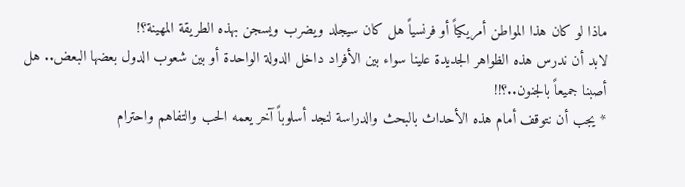ماذا لو كان هذا المواطن أمريكياً أو فرنسياً هل كان سيجلد ويضرب ويسجن بهذه الطريقة المهينة؟!
لابد أن ندرس هذه الظواهر الجديدة علينا سواء بين الأفراد داخل الدولة الواحدة أو بين شعوب الدول بعضها البعض.. هل أصبنا جميعاً بالجنون..؟!!
* يجب أن نتوقف أمام هذه الأحداث بالبحث والدراسة لنجد أسلوباً آخر يعمه الحب والتفاهم واحترام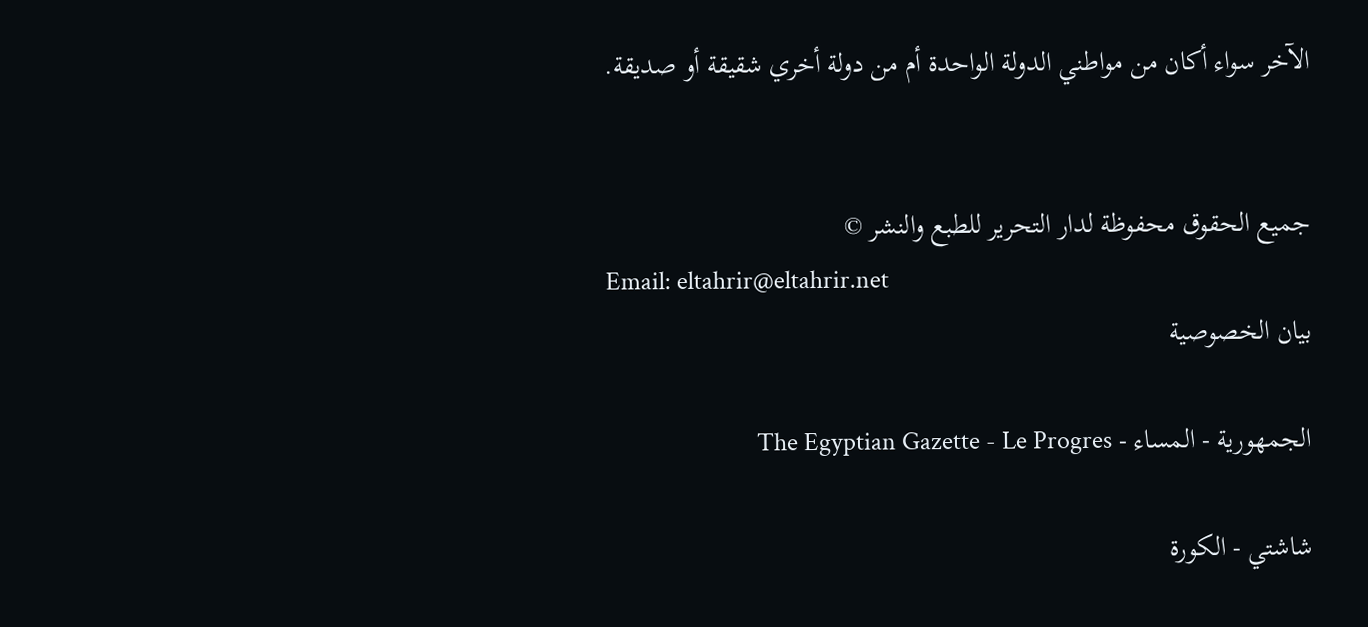الآخر سواء أكان من مواطني الدولة الواحدة أم من دولة أخري شقيقة أو صديقة.


جميع الحقوق محفوظة لدار التحرير للطبع والنشر ©
Email: eltahrir@eltahrir.net
بيان الخصوصية

الجمهورية - المساء - The Egyptian Gazette - Le Progres

شاشتي - الكورة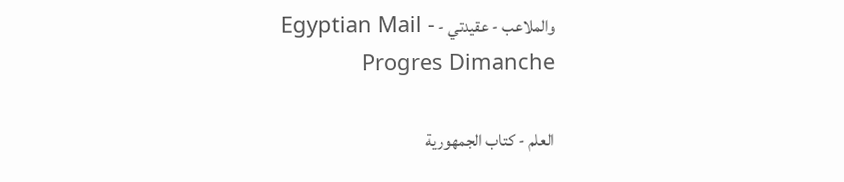والملاعب - عقيدتي - Egyptian Mail - Progres Dimanche

العلم - كتاب الجمهورية